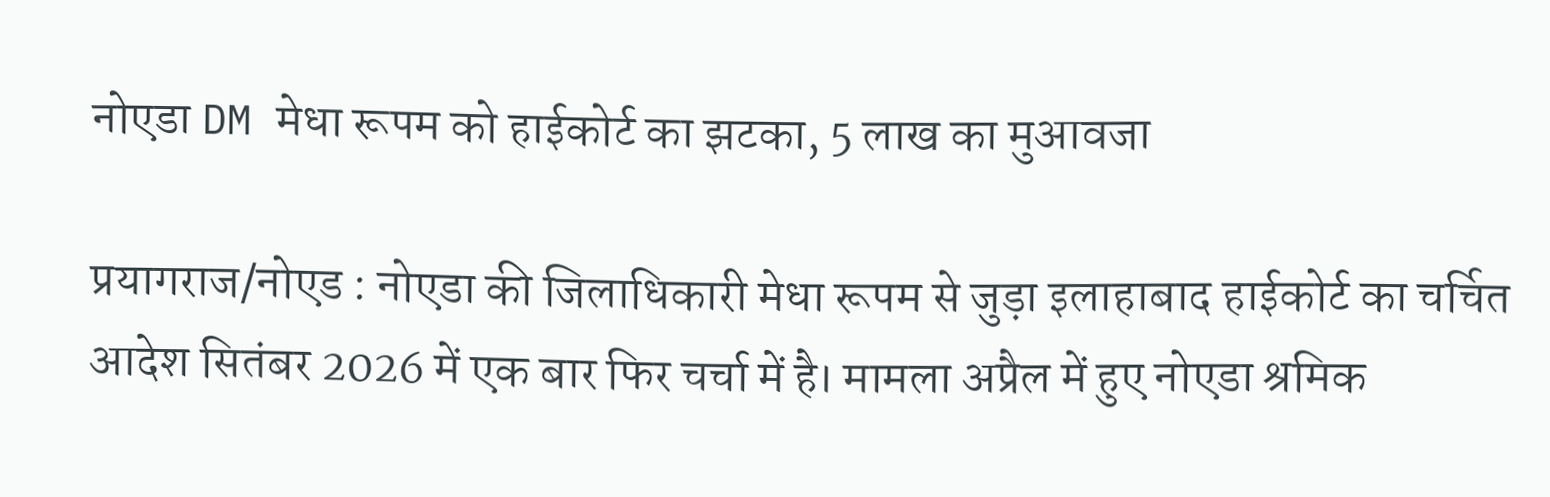नोएडा DM मेधा रूपम को हाईकोर्ट का झटका, 5 लाख का मुआवजा

प्रयागराज/नोएड : नोएडा की जिलाधिकारी मेधा रूपम से जुड़ा इलाहाबाद हाईकोर्ट का चर्चित आदेश सितंबर 2026 में एक बार फिर चर्चा में है। मामला अप्रैल में हुए नोएडा श्रमिक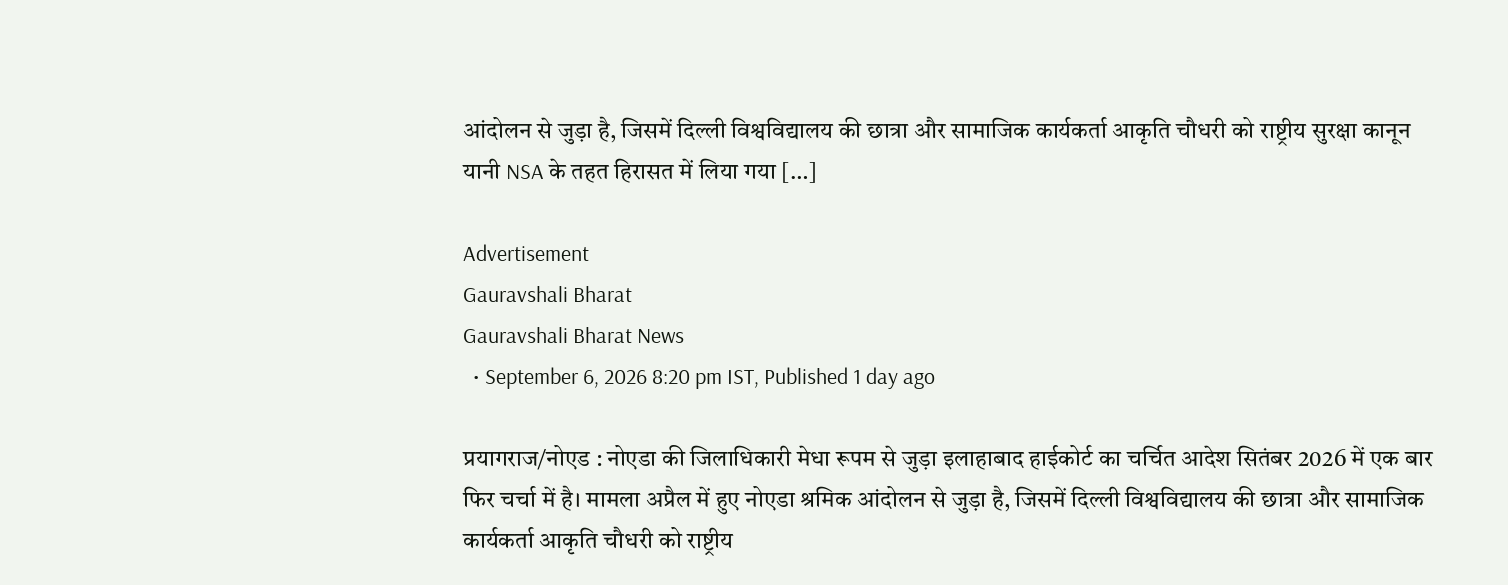आंदोलन से जुड़ा है, जिसमें दिल्ली विश्वविद्यालय की छात्रा और सामाजिक कार्यकर्ता आकृति चौधरी को राष्ट्रीय सुरक्षा कानून यानी NSA के तहत हिरासत में लिया गया […]

Advertisement
Gauravshali Bharat
Gauravshali Bharat News
  • September 6, 2026 8:20 pm IST, Published 1 day ago

प्रयागराज/नोएड : नोएडा की जिलाधिकारी मेधा रूपम से जुड़ा इलाहाबाद हाईकोर्ट का चर्चित आदेश सितंबर 2026 में एक बार फिर चर्चा में है। मामला अप्रैल में हुए नोएडा श्रमिक आंदोलन से जुड़ा है, जिसमें दिल्ली विश्वविद्यालय की छात्रा और सामाजिक कार्यकर्ता आकृति चौधरी को राष्ट्रीय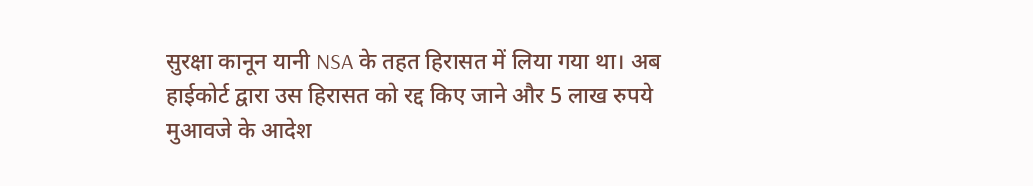सुरक्षा कानून यानी NSA के तहत हिरासत में लिया गया था। अब हाईकोर्ट द्वारा उस हिरासत को रद्द किए जाने और 5 लाख रुपये मुआवजे के आदेश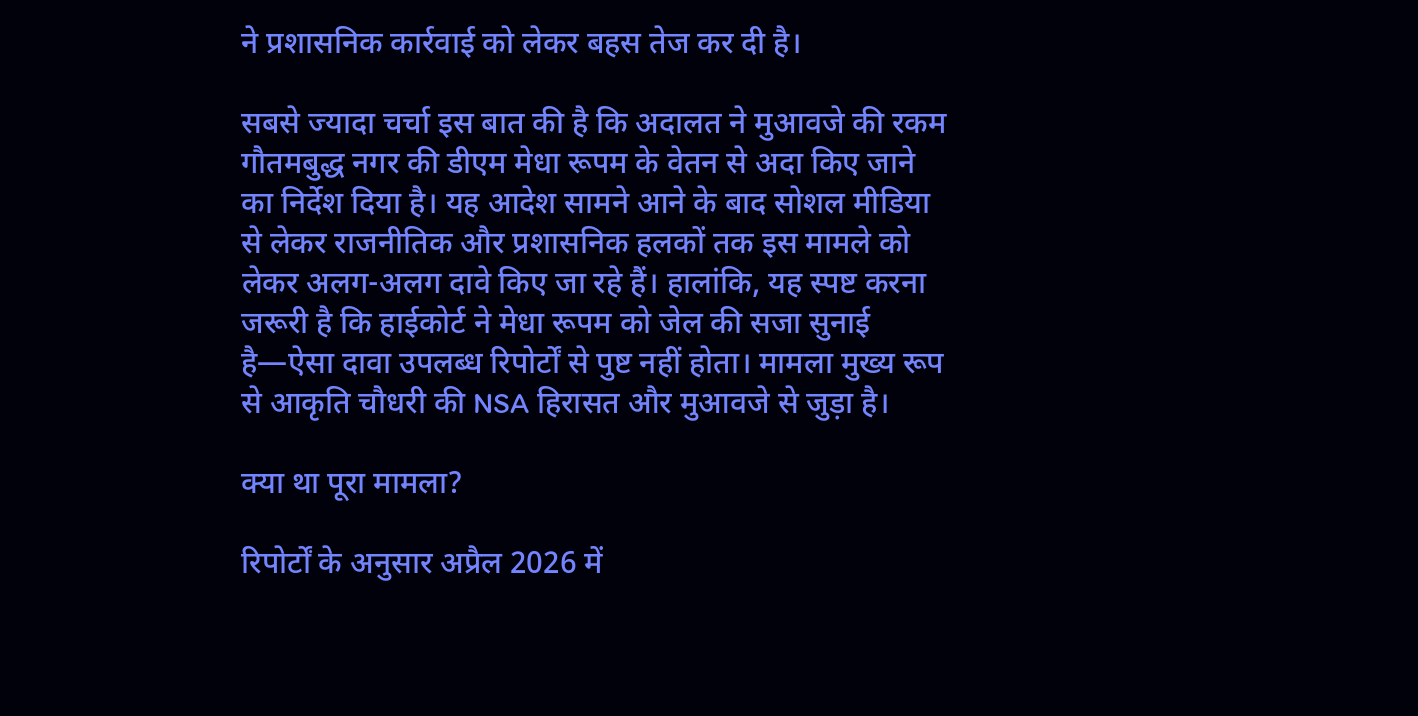ने प्रशासनिक कार्रवाई को लेकर बहस तेज कर दी है।

सबसे ज्यादा चर्चा इस बात की है कि अदालत ने मुआवजे की रकम गौतमबुद्ध नगर की डीएम मेधा रूपम के वेतन से अदा किए जाने का निर्देश दिया है। यह आदेश सामने आने के बाद सोशल मीडिया से लेकर राजनीतिक और प्रशासनिक हलकों तक इस मामले को लेकर अलग-अलग दावे किए जा रहे हैं। हालांकि, यह स्पष्ट करना जरूरी है कि हाईकोर्ट ने मेधा रूपम को जेल की सजा सुनाई है—ऐसा दावा उपलब्ध रिपोर्टों से पुष्ट नहीं होता। मामला मुख्य रूप से आकृति चौधरी की NSA हिरासत और मुआवजे से जुड़ा है।

क्या था पूरा मामला?

रिपोर्टों के अनुसार अप्रैल 2026 में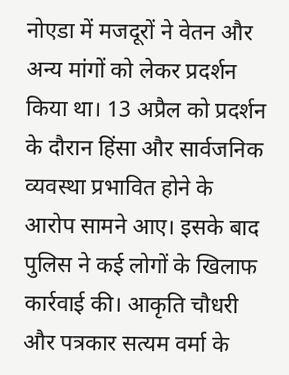नोएडा में मजदूरों ने वेतन और अन्य मांगों को लेकर प्रदर्शन किया था। 13 अप्रैल को प्रदर्शन के दौरान हिंसा और सार्वजनिक व्यवस्था प्रभावित होने के आरोप सामने आए। इसके बाद पुलिस ने कई लोगों के खिलाफ कार्रवाई की। आकृति चौधरी और पत्रकार सत्यम वर्मा के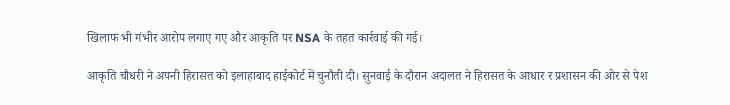खिलाफ भी गंभीर आरोप लगाए गए और आकृति पर NSA के तहत कार्रवाई की गई।

आकृति चौधरी ने अपनी हिरासत को इलाहाबाद हाईकोर्ट में चुनौती दी। सुनवाई के दौरान अदालत ने हिरासत के आधार र प्रशासन की ओर से पेश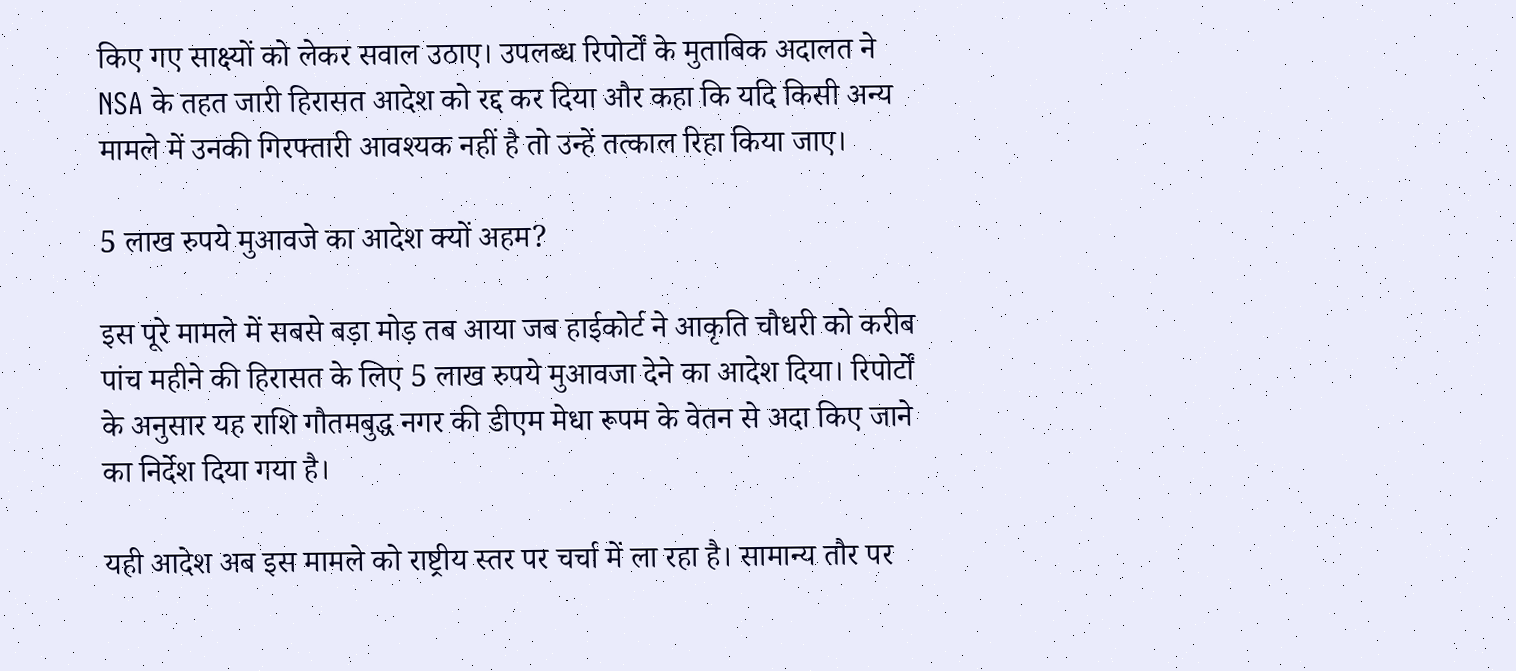किए गए साक्ष्यों को लेकर सवाल उठाए। उपलब्ध रिपोर्टों के मुताबिक अदालत ने NSA के तहत जारी हिरासत आदेश को रद्द कर दिया और कहा कि यदि किसी अन्य मामले में उनकी गिरफ्तारी आवश्यक नहीं है तो उन्हें तत्काल रिहा किया जाए।

5 लाख रुपये मुआवजे का आदेश क्यों अहम?

इस पूरे मामले में सबसे बड़ा मोड़ तब आया जब हाईकोर्ट ने आकृति चौधरी को करीब पांच महीने की हिरासत के लिए 5 लाख रुपये मुआवजा देने का आदेश दिया। रिपोर्टों के अनुसार यह राशि गौतमबुद्ध नगर की डीएम मेधा रूपम के वेतन से अदा किए जाने का निर्देश दिया गया है।

यही आदेश अब इस मामले को राष्ट्रीय स्तर पर चर्चा में ला रहा है। सामान्य तौर पर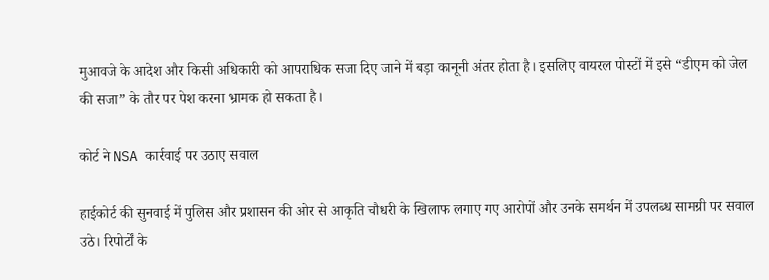मुआवजे के आदेश और किसी अधिकारी को आपराधिक सजा दिए जाने में बड़ा कानूनी अंतर होता है। इसलिए वायरल पोस्टों में इसे “डीएम को जेल की सजा” के तौर पर पेश करना भ्रामक हो सकता है।

कोर्ट ने NSA कार्रवाई पर उठाए सवाल

हाईकोर्ट की सुनवाई में पुलिस और प्रशासन की ओर से आकृति चौधरी के खिलाफ लगाए गए आरोपों और उनके समर्थन में उपलब्ध सामग्री पर सवाल उठे। रिपोर्टों के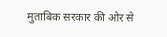मुताबिक सरकार की ओर से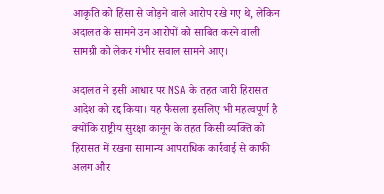आकृति को हिंसा से जोड़ने वाले आरोप रखे गए थे, लेकिन अदालत के सामने उन आरोपों को साबित करने वाली सामग्री को लेकर गंभीर सवाल सामने आए।

अदालत ने इसी आधार पर NSA के तहत जारी हिरासत आदेश को रद्द किया। यह फैसला इसलिए भी महत्वपूर्ण है क्योंकि राष्ट्रीय सुरक्षा कानून के तहत किसी व्यक्ति को हिरासत में रखना सामान्य आपराधिक कार्रवाई से काफी अलग और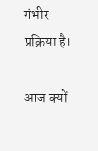गंभीर प्रक्रिया है।

आज क्यों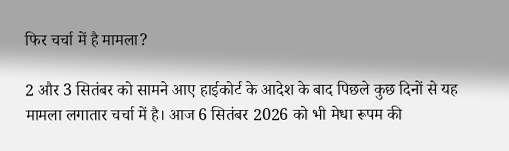फिर चर्चा में है मामला?

2 और 3 सितंबर को सामने आए हाईकोर्ट के आदेश के बाद पिछले कुछ दिनों से यह मामला लगातार चर्चा में है। आज 6 सितंबर 2026 को भी मेधा रूपम की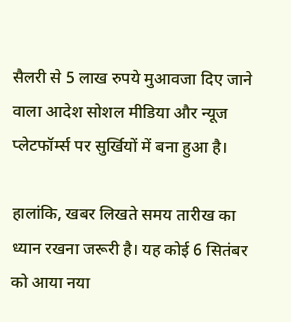सैलरी से 5 लाख रुपये मुआवजा दिए जाने वाला आदेश सोशल मीडिया और न्यूज प्लेटफॉर्म्स पर सुर्खियों में बना हुआ है।

हालांकि, खबर लिखते समय तारीख का ध्यान रखना जरूरी है। यह कोई 6 सितंबर को आया नया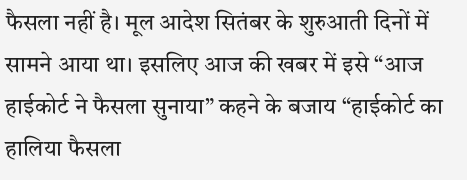फैसला नहीं है। मूल आदेश सितंबर के शुरुआती दिनों में सामने आया था। इसलिए आज की खबर में इसे “आज हाईकोर्ट ने फैसला सुनाया” कहने के बजाय “हाईकोर्ट का हालिया फैसला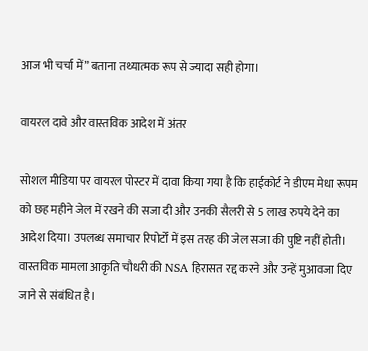आज भी चर्चा में” बताना तथ्यात्मक रूप से ज्यादा सही होगा।

वायरल दावे और वास्तविक आदेश में अंतर

सोशल मीडिया पर वायरल पोस्टर में दावा किया गया है कि हाईकोर्ट ने डीएम मेधा रूपम को छह महीने जेल में रखने की सजा दी और उनकी सैलरी से 5 लाख रुपये देने का आदेश दिया। उपलब्ध समाचार रिपोर्टों में इस तरह की जेल सजा की पुष्टि नहीं होती। वास्तविक मामला आकृति चौधरी की NSA हिरासत रद्द करने और उन्हें मुआवजा दिए जाने से संबंधित है।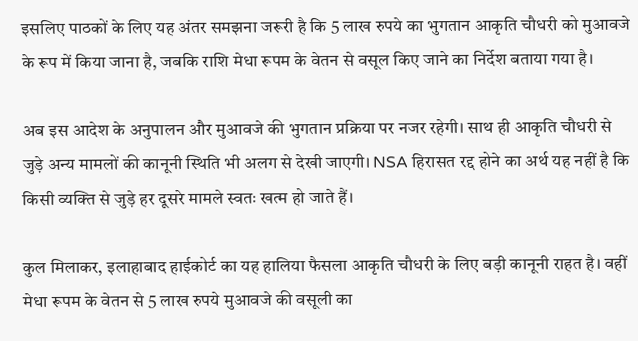इसलिए पाठकों के लिए यह अंतर समझना जरूरी है कि 5 लाख रुपये का भुगतान आकृति चौधरी को मुआवजे के रूप में किया जाना है, जबकि राशि मेधा रूपम के वेतन से वसूल किए जाने का निर्देश बताया गया है।

अब इस आदेश के अनुपालन और मुआवजे की भुगतान प्रक्रिया पर नजर रहेगी। साथ ही आकृति चौधरी से जुड़े अन्य मामलों की कानूनी स्थिति भी अलग से देखी जाएगी। NSA हिरासत रद्द होने का अर्थ यह नहीं है कि किसी व्यक्ति से जुड़े हर दूसरे मामले स्वतः खत्म हो जाते हैं।

कुल मिलाकर, इलाहाबाद हाईकोर्ट का यह हालिया फैसला आकृति चौधरी के लिए बड़ी कानूनी राहत है। वहीं मेधा रूपम के वेतन से 5 लाख रुपये मुआवजे की वसूली का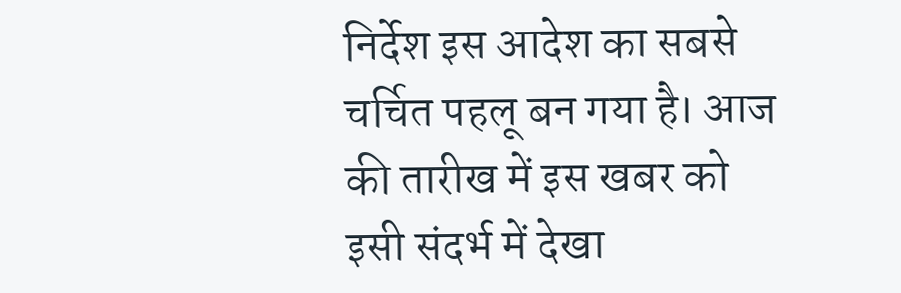निर्देश इस आदेश का सबसे चर्चित पहलू बन गया है। आज की तारीख में इस खबर को इसी संदर्भ में देखा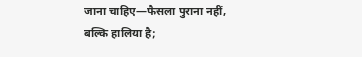जाना चाहिए—फैसला पुराना नहीं, बल्कि हालिया है;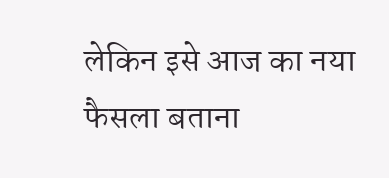लेकिन इसे आज का नया फैसला बताना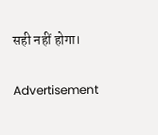सही नहीं होगा।

Advertisement